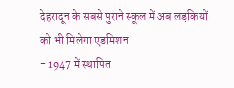देहरादून के सबसे पुराने स्कूल में अब लड़कियों को भी मिलेगा एडमिशन
- 1947 में स्थापित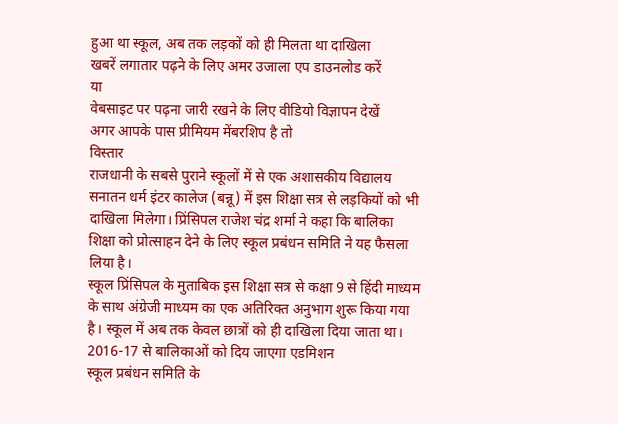हुआ था स्कूल, अब तक लड़कों को ही मिलता था दाखिला
खबरें लगातार पढ़ने के लिए अमर उजाला एप डाउनलोड करें
या
वेबसाइट पर पढ़ना जारी रखने के लिए वीडियो विज्ञापन देखें
अगर आपके पास प्रीमियम मेंबरशिप है तो
विस्तार
राजधानी के सबसे पुराने स्कूलों में से एक अशासकीय विद्यालय सनातन धर्म इंटर कालेज (बन्नू) में इस शिक्षा सत्र से लड़कियों को भी दाखिला मिलेगा। प्रिंसिपल राजेश चंद्र शर्मा ने कहा कि बालिका शिक्षा को प्रोत्साहन देने के लिए स्कूल प्रबंधन समिति ने यह फैसला लिया है।
स्कूल प्रिंसिपल के मुताबिक इस शिक्षा सत्र से कक्षा 9 से हिंदी माध्यम के साथ अंग्रेजी माध्यम का एक अतिरिक्त अनुभाग शुरू किया गया है। स्कूल में अब तक केवल छात्रों को ही दाखिला दिया जाता था।
2016-17 से बालिकाओं को दिय जाएगा एडमिशन
स्कूल प्रबंधन समिति के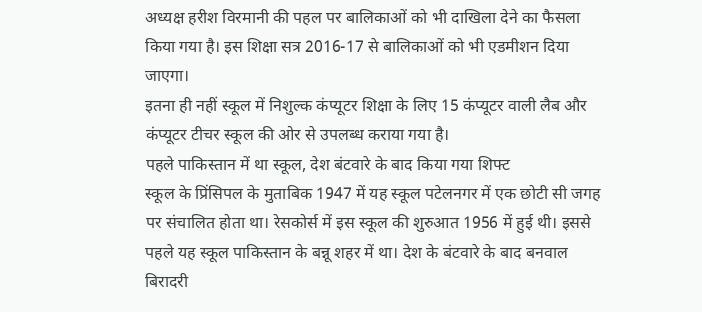अध्यक्ष हरीश विरमानी की पहल पर बालिकाओं को भी दाखिला देने का फैसला किया गया है। इस शिक्षा सत्र 2016-17 से बालिकाओं को भी एडमीशन दिया जाएगा।
इतना ही नहीं स्कूल में निशुल्क कंप्यूटर शिक्षा के लिए 15 कंप्यूटर वाली लैब और कंप्यूटर टीचर स्कूल की ओर से उपलब्ध कराया गया है।
पहले पाकिस्तान में था स्कूल, देश बंटवारे के बाद किया गया शिफ्ट
स्कूल के प्रिंसिपल के मुताबिक 1947 में यह स्कूल पटेलनगर में एक छोटी सी जगह पर संचालित होता था। रेसकोर्स में इस स्कूल की शुरुआत 1956 में हुई थी। इससे पहले यह स्कूल पाकिस्तान के बन्नू शहर में था। देश के बंटवारे के बाद बनवाल बिरादरी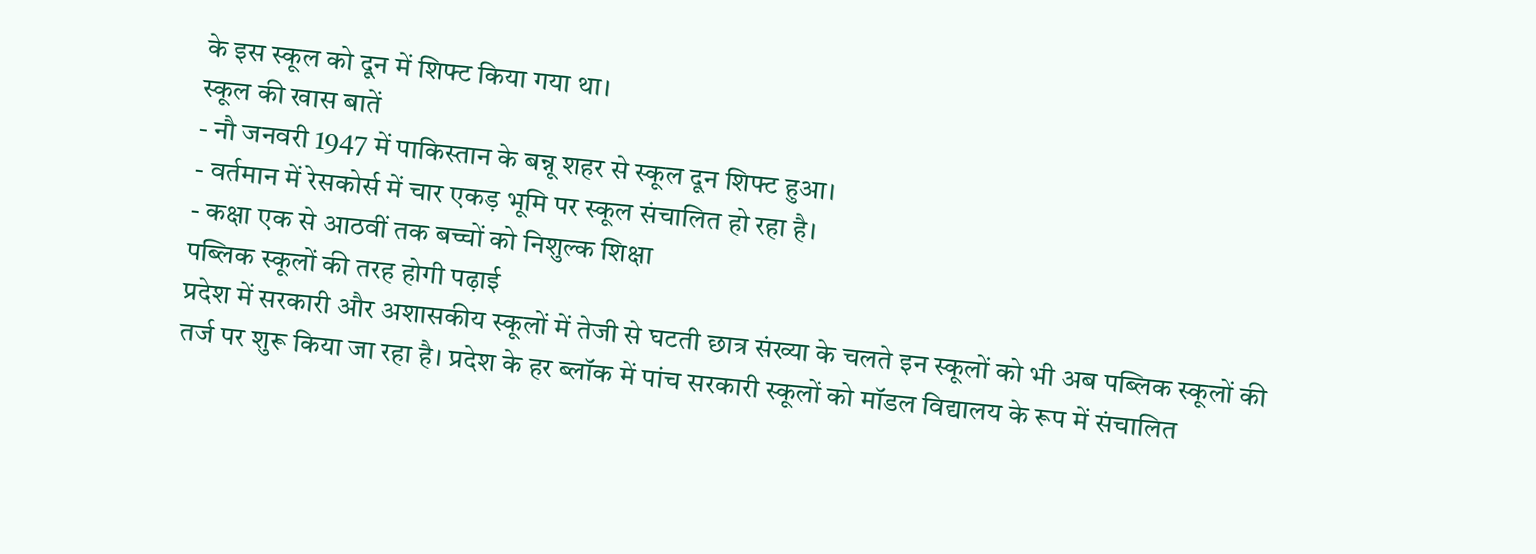के इस स्कूल को दून में शिफ्ट किया गया था।
स्कूल की खास बातें
- नौ जनवरी 1947 में पाकिस्तान के बन्नू शहर से स्कूल दून शिफ्ट हुआ।
- वर्तमान में रेसकोर्स में चार एकड़ भूमि पर स्कूल संचालित हो रहा है।
- कक्षा एक से आठवीं तक बच्चों को निशुल्क शिक्षा
पब्लिक स्कूलों की तरह होगी पढ़ाई
प्रदेश में सरकारी और अशासकीय स्कूलों में तेजी से घटती छात्र संख्या के चलते इन स्कूलों को भी अब पब्लिक स्कूलों की तर्ज पर शुरू किया जा रहा है। प्रदेश के हर ब्लॉक में पांच सरकारी स्कूलों को मॉडल विद्यालय के रूप में संचालित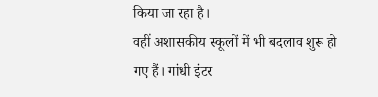किया जा रहा है।
वहीं अशासकीय स्कूलों में भी बदलाव शुरू हो गए हैं। गांधी इंटर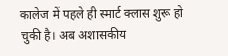कालेज में पहले ही स्मार्ट क्लास शुरू हो चुकी है। अब अशासकीय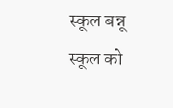स्कूल बन्नू स्कूल को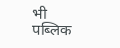भी पब्लिक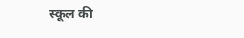स्कूल की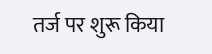तर्ज पर शुरू किया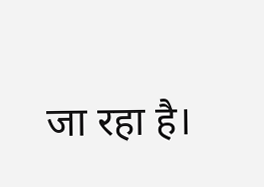जा रहा है।